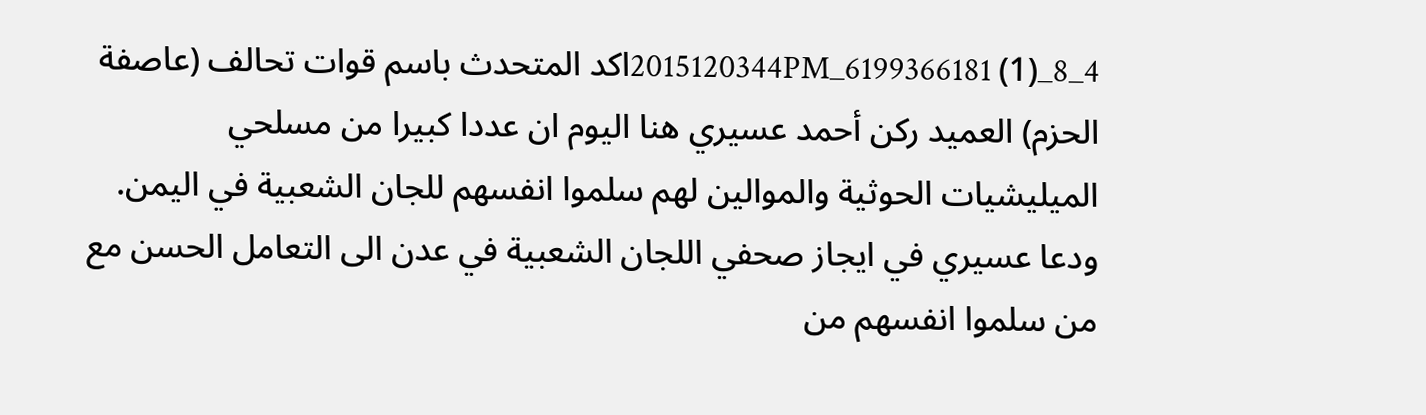4_8_2015120344PM_6199366181 (1)اكد المتحدث باسم قوات تحالف (عاصفة الحزم) العميد ركن أحمد عسيري هنا اليوم ان عددا كبيرا من مسلحي الميليشيات الحوثية والموالين لهم سلموا انفسهم للجان الشعبية في اليمن.
ودعا عسيري في ايجاز صحفي اللجان الشعبية في عدن الى التعامل الحسن مع من سلموا انفسهم من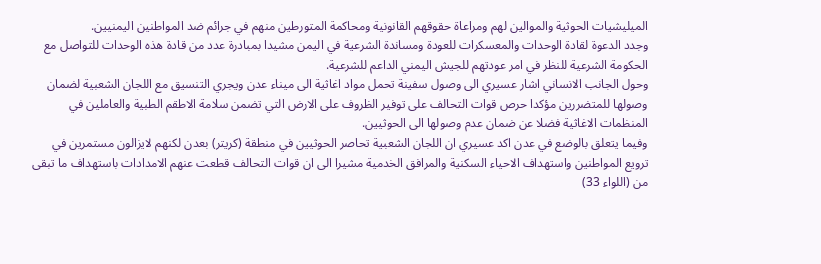الميليشيات الحوثية والموالين لهم ومراعاة حقوقهم القانونية ومحاكمة المتورطين منهم في جرائم ضد المواطنين اليمنيين.
وجدد الدعوة لقادة الوحدات والمعسكرات للعودة ومساندة الشرعية في اليمن مشيدا بمبادرة عدد من قادة هذه الوحدات للتواصل مع الحكومة الشرعية للنظر في امر عودتهم للجيش اليمني الداعم للشرعية.
وحول الجانب الانساني اشار عسيري الى وصول سفينة تحمل مواد اغاثية الى ميناء عدن ويجري التنسيق مع اللجان الشعبية لضمان وصولها للمتضررين مؤكدا حرص قوات التحالف على توفير الظروف على الارض التي تضمن سلامة الاطقم الطبية والعاملين في المنظمات الاغاثية فضلا عن ضمان عدم وصولها الى الحوثيين.
وفيما يتعلق بالوضع في عدن اكد عسيري ان اللجان الشعبية تحاصر الحوثيين في منطقة (كريتر) بعدن لكنهم لايزالون مستمرين في ترويع المواطنين واستهداف الاحياء السكنية والمرافق الخدمية مشيرا الى ان قوات التحالف قطعت عنهم الامدادات باستهداف ما تبقى من (اللواء 33)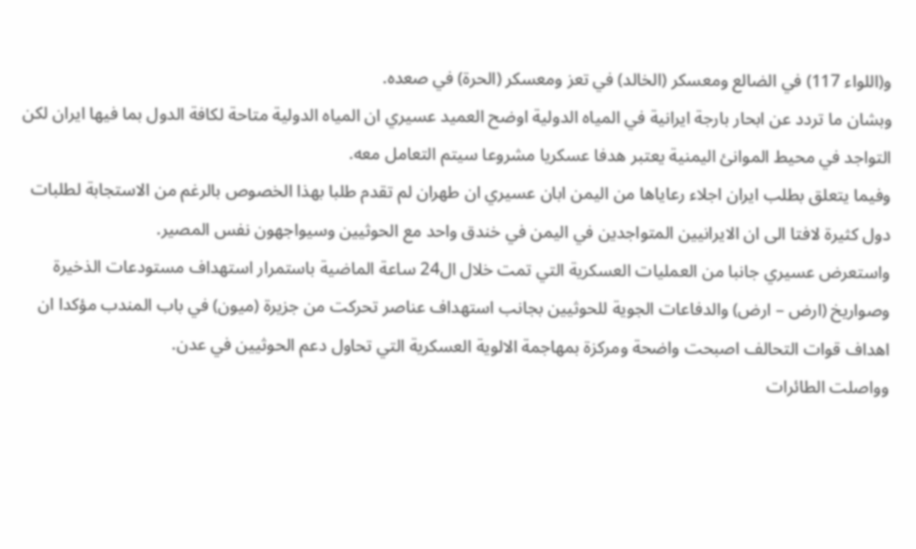و(اللواء 117) في الضالع ومعسكر (الخالد) في تعز ومعسكر (الحرة) في صعده.
وبشان ما تردد عن ابحار بارجة ايرانية في المياه الدولية اوضح العميد عسيري ان المياه الدولية متاحة لكافة الدول بما فيها ايران لكن التواجد في محيط الموانئ اليمنية يعتبر هدفا عسكريا مشروعا سيتم التعامل معه.
وفيما يتعلق بطلب ايران اجلاء رعاياها من اليمن ابان عسيري ان طهران لم تقدم طلبا بهذا الخصوص بالرغم من الاستجابة لطلبات دول كثيرة لافتا الى ان الايرانيين المتواجدين في اليمن في خندق واحد مع الحوثيين وسيواجهون نفس المصير.
واستعرض عسيري جانبا من العمليات العسكرية التي تمت خلال ال24 ساعة الماضية باستمرار استهداف مستودعات الذخيرة وصواريخ (ارض – ارض) والدفاعات الجوية للحوثيين بجانب استهداف عناصر تحركت من جزيرة (ميون) في باب المندب مؤكدا ان اهداف قوات التحالف اصبحت واضحة ومركزة بمهاجمة الالوية العسكرية التي تحاول دعم الحوثيين في عدن.
وواصلت الطائرات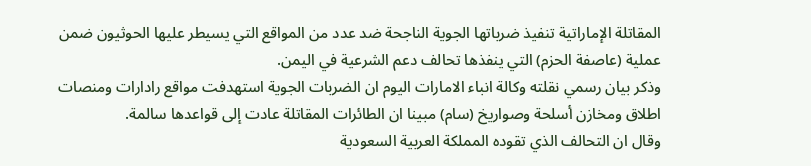المقاتلة الإماراتية تنفيذ ضرباتها الجوية الناجحة ضد عدد من المواقع التي يسيطر عليها الحوثيون ضمن عملية (عاصفة الحزم) التي ينفذها تحالف دعم الشرعية في اليمن.
وذكر بيان رسمي نقلته وكالة انباء الامارات اليوم ان الضربات الجوية استهدفت مواقع رادارات ومنصات اطلاق ومخازن أسلحة وصواريخ (سام) مبينا ان الطائرات المقاتلة عادت إلى قواعدها سالمة.
وقال ان التحالف الذي تقوده المملكة العربية السعودية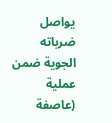يواصل ضرباته الجوية ضمن عملية (عاصفة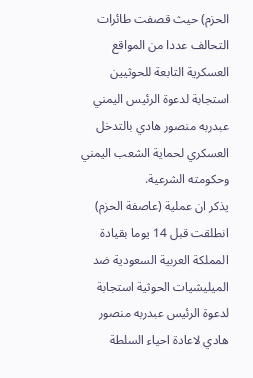الحزم) حيث قصفت طائرات التحالف عددا من المواقع العسكرية التابعة للحوثيين استجابة لدعوة الرئيس اليمني عبدربه منصور هادي بالتدخل العسكري لحماية الشعب اليمني وحكومته الشرعية.
يذكر ان عملية (عاصفة الحزم) انطلقت قبل 14 يوما بقيادة المملكة العربية السعودية ضد الميليشيات الحوثية استجابة لدعوة الرئيس عبدربه منصور هادي لاعادة احياء السلطة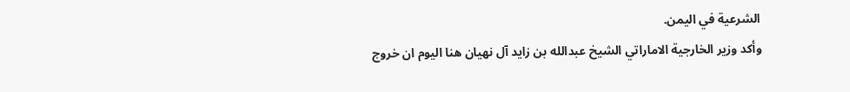الشرعية في اليمن.
وأكد وزير الخارجية الاماراتي الشيخ عبدالله بن زايد آل نهيان هنا اليوم ان خروج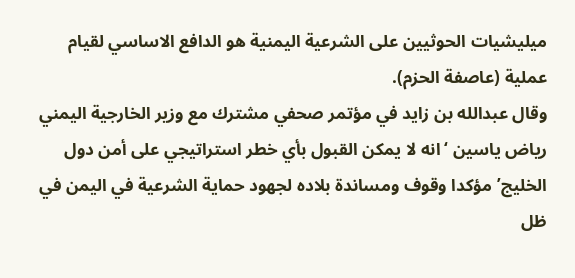ميليشيات الحوثيين على الشرعية اليمنية هو الدافع الاساسي لقيام عملية (عاصفة الحزم).
وقال عبدالله بن زايد في مؤتمر صحفي مشترك مع وزير الخارجية اليمني رياض ياسين ‘انه لا يمكن القبول بأي خطر استراتيجي على أمن دول الخليج’ مؤكدا وقوف ومساندة بلاده لجهود حماية الشرعية في اليمن في ظل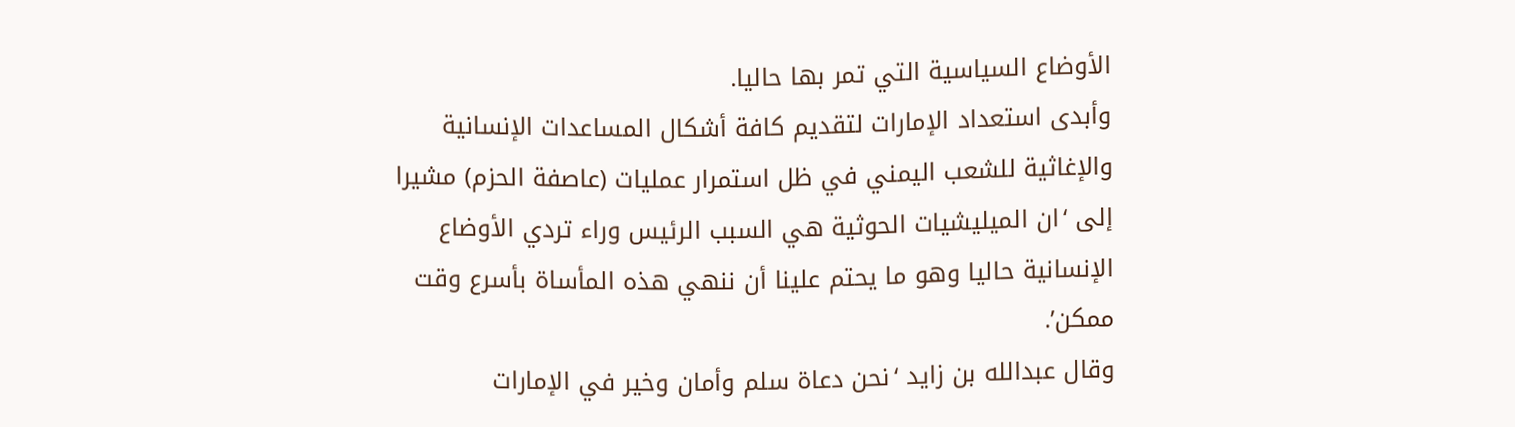الأوضاع السياسية التي تمر بها حاليا.
وأبدى استعداد الإمارات لتقديم كافة أشكال المساعدات الإنسانية والإغاثية للشعب اليمني في ظل استمرار عمليات (عاصفة الحزم) مشيرا إلى ‘ان الميليشيات الحوثية هي السبب الرئيس وراء تردي الأوضاع الإنسانية حاليا وهو ما يحتم علينا أن ننهي هذه المأساة بأسرع وقت ممكن’.
وقال عبدالله بن زايد ‘نحن دعاة سلم وأمان وخير في الإمارات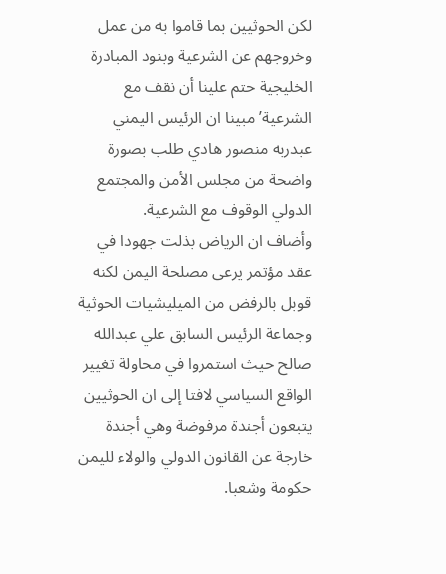لكن الحوثيين بما قاموا به من عمل وخروجهم عن الشرعية وبنود المبادرة الخليجية حتم علينا أن نقف مع الشرعية’ مبينا ان الرئيس اليمني عبدربه منصور هادي طلب بصورة واضحة من مجلس الأمن والمجتمع الدولي الوقوف مع الشرعية.
وأضاف ان الرياض بذلت جهودا في عقد مؤتمر يرعى مصلحة اليمن لكنه قوبل بالرفض من الميليشيات الحوثية وجماعة الرئيس السابق علي عبدالله صالح حيث استمروا في محاولة تغيير الواقع السياسي لافتا إلى ان الحوثيين يتبعون أجندة مرفوضة وهي أجندة خارجة عن القانون الدولي والولاء لليمن حكومة وشعبا.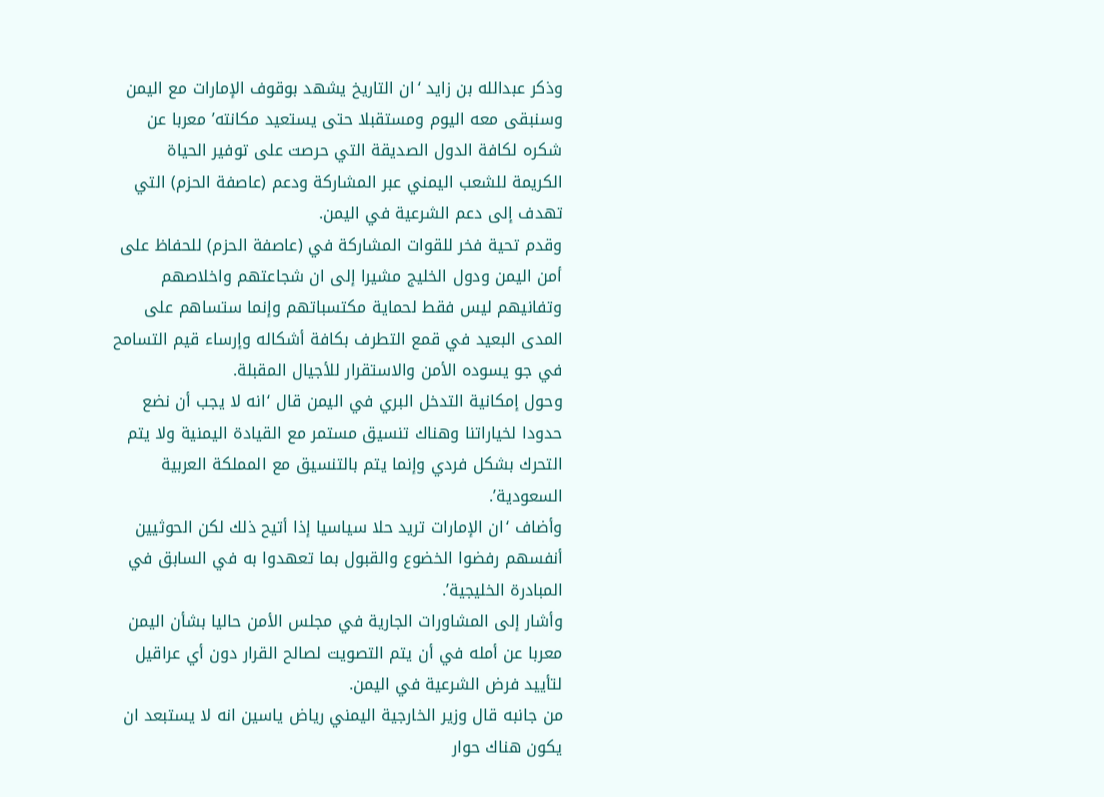وذكر عبدالله بن زايد ‘ان التاريخ يشهد بوقوف الإمارات مع اليمن وسنبقى معه اليوم ومستقبلا حتى يستعيد مكانته’ معربا عن شكره لكافة الدول الصديقة التي حرصت على توفير الحياة الكريمة للشعب اليمني عبر المشاركة ودعم (عاصفة الحزم) التي تهدف إلى دعم الشرعية في اليمن.
وقدم تحية فخر للقوات المشاركة في (عاصفة الحزم) للحفاظ على أمن اليمن ودول الخليج مشيرا إلى ان شجاعتهم واخلاصهم وتفانيهم ليس فقط لحماية مكتسباتهم وإنما ستساهم على المدى البعيد في قمع التطرف بكافة أشكاله وإرساء قيم التسامح في جو يسوده الأمن والاستقرار للأجيال المقبلة.
وحول إمكانية التدخل البري في اليمن قال ‘انه لا يجب أن نضع حدودا لخياراتنا وهناك تنسيق مستمر مع القيادة اليمنية ولا يتم التحرك بشكل فردي وإنما يتم بالتنسيق مع المملكة العربية السعودية’.
وأضاف ‘ان الإمارات تريد حلا سياسيا إذا أتيح ذلك لكن الحوثيين أنفسهم رفضوا الخضوع والقبول بما تعهدوا به في السابق في المبادرة الخليجية’.
وأشار إلى المشاورات الجارية في مجلس الأمن حاليا بشأن اليمن معربا عن أمله في أن يتم التصويت لصالح القرار دون أي عراقيل لتأييد فرض الشرعية في اليمن.
من جانبه قال وزير الخارجية اليمني رياض ياسين انه لا يستبعد ان يكون هناك حوار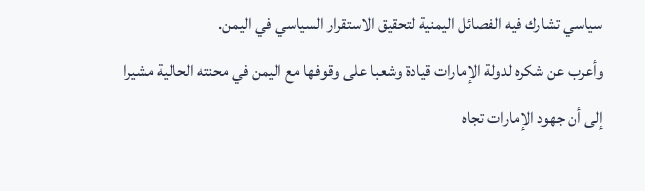سياسي تشارك فيه الفصائل اليمنية لتحقيق الاستقرار السياسي في اليمن.
وأعرب عن شكره لدولة الإمارات قيادة وشعبا على وقوفها مع اليمن في محنته الحالية مشيرا إلى أن جهود الإمارات تجاه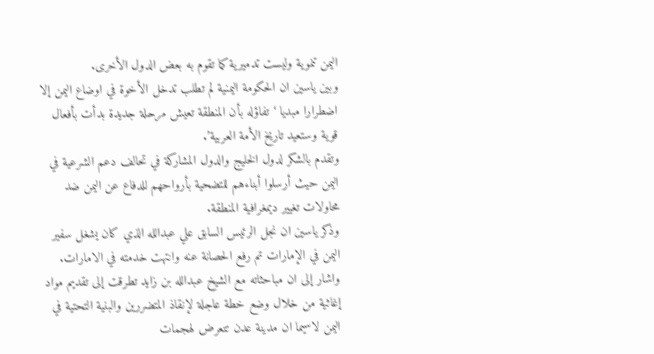اليمن تنموية وليست تدميرية كما تقوم به بعض الدول الأخرى.
وبين ياسين ان الحكومة اليمنية لم تطلب تدخل الأخوة في اوضاع اليمن إلا اضطرارا مبديا ‘تفاؤله بأن المنطقة تعيش مرحلة جديدة بدأت بأفعال قوية وستعيد تاريخ الأمة العربية’.
وتقدم بالشكر لدول الخليج والدول المشاركة في تحالف دعم الشرعية في اليمن حيث أرسلوا أبناءهم للتضحية بأرواحهم للدفاع عن اليمن ضد محاولات تغيير ديمغرافية المنطقة.
وذكر ياسين ان نجل الرئيس السابق علي عبدالله الذي كان يشغل سفير اليمن في الإمارات تم رفع الحصانة عنه وانتهت خدمته في الامارات.
واشار إلى ان مباحثاته مع الشيخ عبدالله بن زايد تطرقت إلى تقديم مواد إغاثية من خلال وضع خطة عاجلة لإنقاذ المتضررين والبنية التحتية في اليمن لاسيما ان مدينة عدن تتعرض لهجمات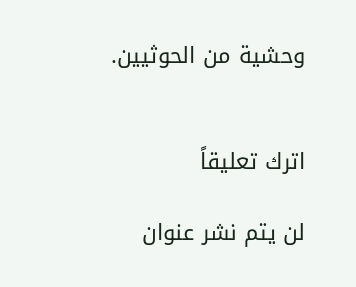وحشية من الحوثيين.


اترك تعليقاً

لن يتم نشر عنوان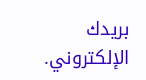بريدك الإلكتروني.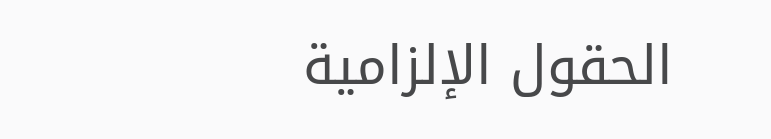الحقول الإلزامية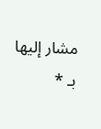مشار إليها بـ *